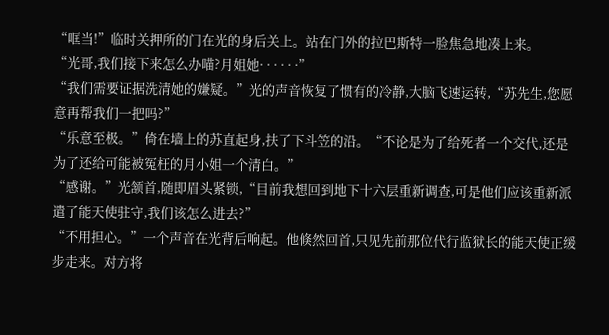“哐当!”临时关押所的门在光的身后关上。站在门外的拉巴斯特一脸焦急地凑上来。
“光哥,我们接下来怎么办喵?月姐她· · · · · ·”
“我们需要证据洗清她的嫌疑。”光的声音恢复了惯有的冷静,大脑飞速运转,“苏先生,您愿意再帮我们一把吗?”
“乐意至极。”倚在墙上的苏直起身,扶了下斗笠的沿。“不论是为了给死者一个交代,还是为了还给可能被冤枉的月小姐一个清白。”
“感谢。”光颔首,随即眉头紧锁,“目前我想回到地下十六层重新调查,可是他们应该重新派遣了能天使驻守,我们该怎么进去?”
“不用担心。”一个声音在光背后响起。他倏然回首,只见先前那位代行监狱长的能天使正缓步走来。对方将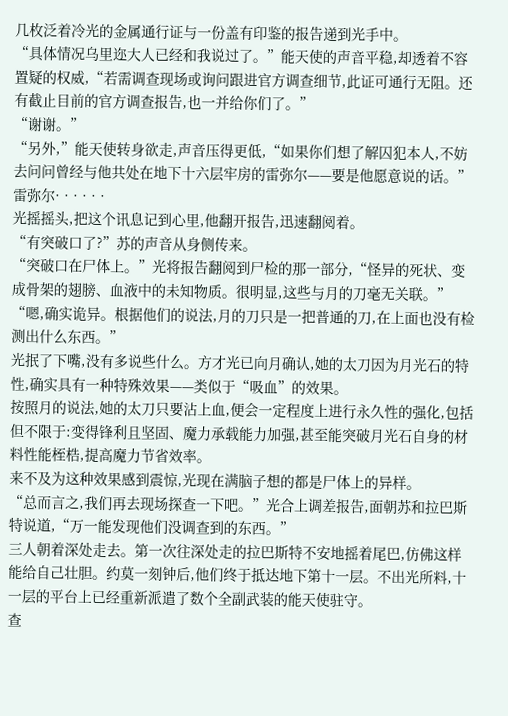几枚泛着冷光的金属通行证与一份盖有印鉴的报告递到光手中。
“具体情况乌里迩大人已经和我说过了。”能天使的声音平稳,却透着不容置疑的权威,“若需调查现场或询问跟进官方调查细节,此证可通行无阻。还有截止目前的官方调查报告,也一并给你们了。”
“谢谢。”
“另外,”能天使转身欲走,声音压得更低,“如果你们想了解囚犯本人,不妨去问问曾经与他共处在地下十六层牢房的雷弥尔——要是他愿意说的话。”
雷弥尔· · · · · ·
光摇摇头,把这个讯息记到心里,他翻开报告,迅速翻阅着。
“有突破口了?”苏的声音从身侧传来。
“突破口在尸体上。”光将报告翻阅到尸检的那一部分,“怪异的死状、变成骨架的翅膀、血液中的未知物质。很明显,这些与月的刀毫无关联。”
“嗯,确实诡异。根据他们的说法,月的刀只是一把普通的刀,在上面也没有检测出什么东西。”
光抿了下嘴,没有多说些什么。方才光已向月确认,她的太刀因为月光石的特性,确实具有一种特殊效果——类似于“吸血”的效果。
按照月的说法,她的太刀只要沾上血,便会一定程度上进行永久性的强化,包括但不限于:变得锋利且坚固、魔力承载能力加强,甚至能突破月光石自身的材料性能桎梏,提高魔力节省效率。
来不及为这种效果感到震惊,光现在满脑子想的都是尸体上的异样。
“总而言之,我们再去现场探查一下吧。”光合上调差报告,面朝苏和拉巴斯特说道,“万一能发现他们没调查到的东西。”
三人朝着深处走去。第一次往深处走的拉巴斯特不安地摇着尾巴,仿佛这样能给自己壮胆。约莫一刻钟后,他们终于抵达地下第十一层。不出光所料,十一层的平台上已经重新派遣了数个全副武装的能天使驻守。
查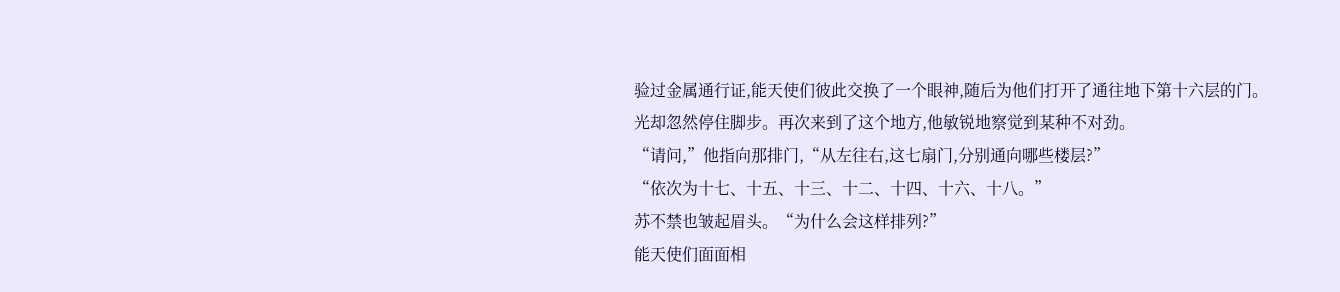验过金属通行证,能天使们彼此交换了一个眼神,随后为他们打开了通往地下第十六层的门。
光却忽然停住脚步。再次来到了这个地方,他敏锐地察觉到某种不对劲。
“请问,”他指向那排门,“从左往右,这七扇门,分别通向哪些楼层?”
“依次为十七、十五、十三、十二、十四、十六、十八。”
苏不禁也皱起眉头。“为什么会这样排列?”
能天使们面面相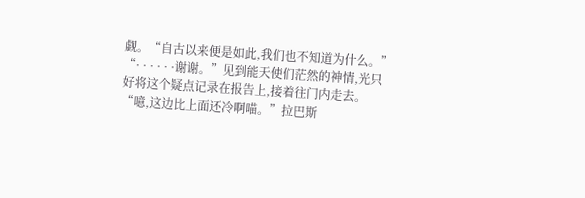觑。“自古以来便是如此,我们也不知道为什么。”
“· · · · · ·谢谢。”见到能天使们茫然的神情,光只好将这个疑点记录在报告上,接着往门内走去。
“噫,这边比上面还冷啊喵。”拉巴斯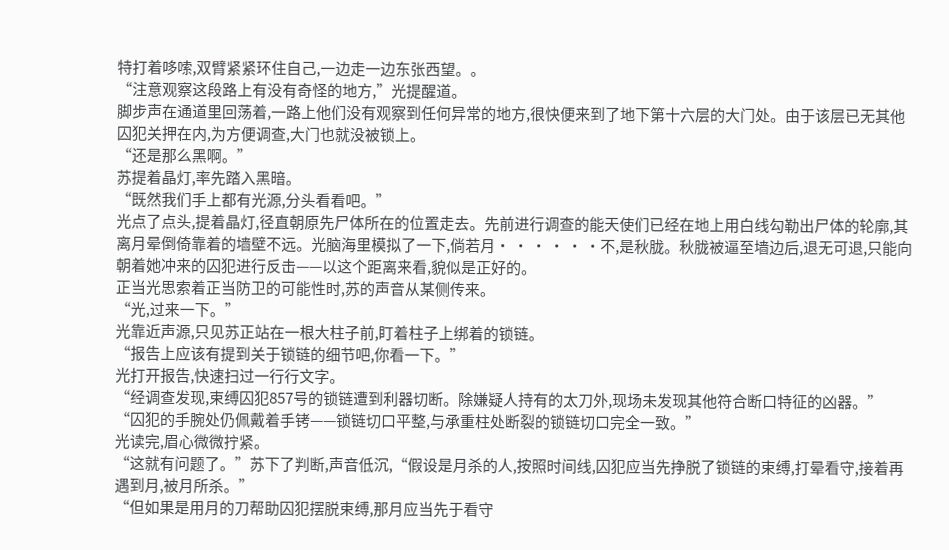特打着哆嗦,双臂紧紧环住自己,一边走一边东张西望。。
“注意观察这段路上有没有奇怪的地方,”光提醒道。
脚步声在通道里回荡着,一路上他们没有观察到任何异常的地方,很快便来到了地下第十六层的大门处。由于该层已无其他囚犯关押在内,为方便调查,大门也就没被锁上。
“还是那么黑啊。”
苏提着晶灯,率先踏入黑暗。
“既然我们手上都有光源,分头看看吧。”
光点了点头,提着晶灯,径直朝原先尸体所在的位置走去。先前进行调查的能天使们已经在地上用白线勾勒出尸体的轮廓,其离月晕倒倚靠着的墙壁不远。光脑海里模拟了一下,倘若月· · · · · ·不,是秋胧。秋胧被逼至墙边后,退无可退,只能向朝着她冲来的囚犯进行反击——以这个距离来看,貌似是正好的。
正当光思索着正当防卫的可能性时,苏的声音从某侧传来。
“光,过来一下。”
光靠近声源,只见苏正站在一根大柱子前,盯着柱子上绑着的锁链。
“报告上应该有提到关于锁链的细节吧,你看一下。”
光打开报告,快速扫过一行行文字。
“经调查发现,束缚囚犯857号的锁链遭到利器切断。除嫌疑人持有的太刀外,现场未发现其他符合断口特征的凶器。”
“囚犯的手腕处仍佩戴着手铐——锁链切口平整,与承重柱处断裂的锁链切口完全一致。”
光读完,眉心微微拧紧。
“这就有问题了。”苏下了判断,声音低沉,“假设是月杀的人,按照时间线,囚犯应当先挣脱了锁链的束缚,打晕看守,接着再遇到月,被月所杀。”
“但如果是用月的刀帮助囚犯摆脱束缚,那月应当先于看守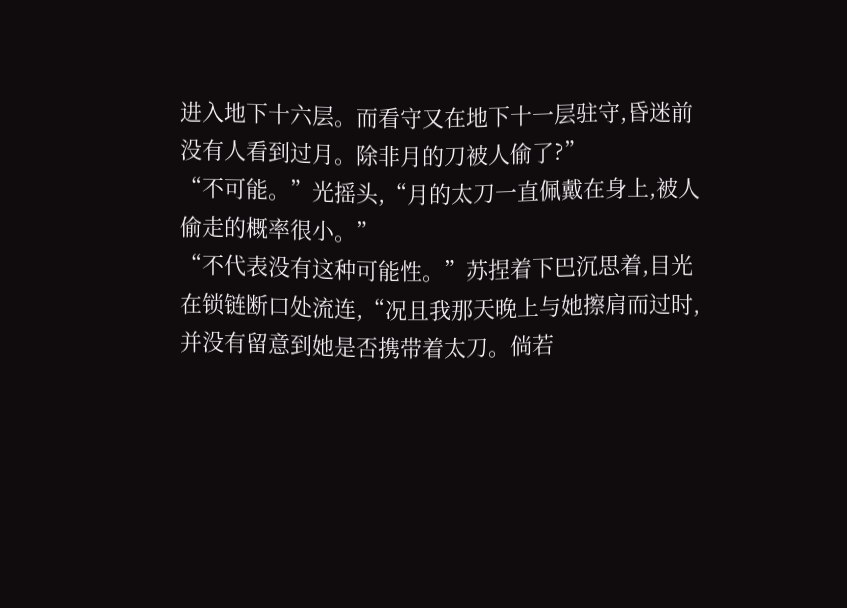进入地下十六层。而看守又在地下十一层驻守,昏迷前没有人看到过月。除非月的刀被人偷了?”
“不可能。”光摇头,“月的太刀一直佩戴在身上,被人偷走的概率很小。”
“不代表没有这种可能性。”苏捏着下巴沉思着,目光在锁链断口处流连,“况且我那天晚上与她擦肩而过时,并没有留意到她是否携带着太刀。倘若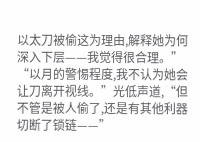以太刀被偷这为理由,解释她为何深入下层——我觉得很合理。”
“以月的警惕程度,我不认为她会让刀离开视线。”光低声道,“但不管是被人偷了,还是有其他利器切断了锁链——”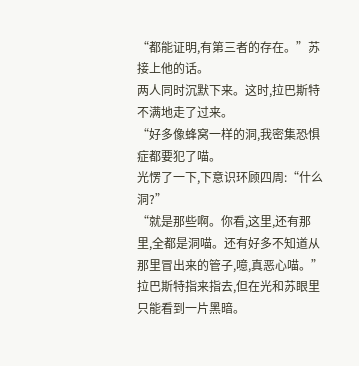“都能证明,有第三者的存在。”苏接上他的话。
两人同时沉默下来。这时,拉巴斯特不满地走了过来。
“好多像蜂窝一样的洞,我密集恐惧症都要犯了喵。
光愣了一下,下意识环顾四周:“什么洞?”
“就是那些啊。你看,这里,还有那里,全都是洞喵。还有好多不知道从那里冒出来的管子,噫,真恶心喵。”拉巴斯特指来指去,但在光和苏眼里只能看到一片黑暗。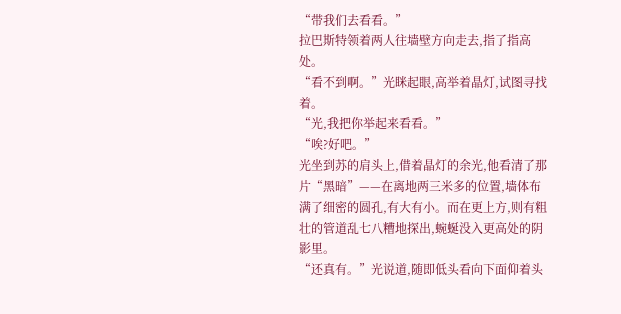“带我们去看看。”
拉巴斯特领着两人往墙壁方向走去,指了指高处。
“看不到啊。”光眯起眼,高举着晶灯,试图寻找着。
“光,我把你举起来看看。”
“唉?好吧。”
光坐到苏的肩头上,借着晶灯的余光,他看清了那片“黑暗”——在离地两三米多的位置,墙体布满了细密的圆孔,有大有小。而在更上方,则有粗壮的管道乱七八糟地探出,蜿蜒没入更高处的阴影里。
“还真有。”光说道,随即低头看向下面仰着头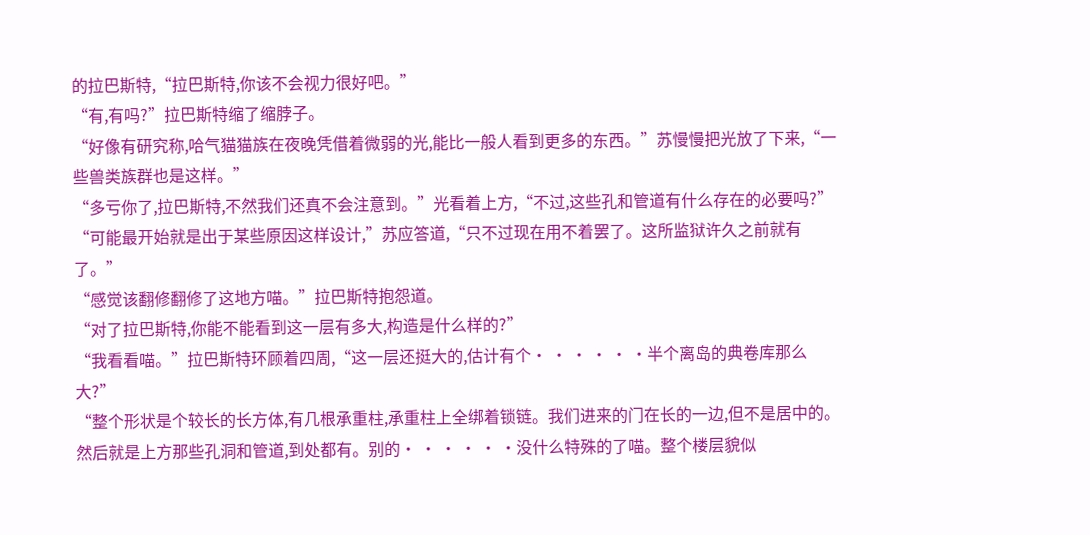的拉巴斯特,“拉巴斯特,你该不会视力很好吧。”
“有,有吗?”拉巴斯特缩了缩脖子。
“好像有研究称,哈气猫猫族在夜晚凭借着微弱的光,能比一般人看到更多的东西。”苏慢慢把光放了下来,“一些兽类族群也是这样。”
“多亏你了,拉巴斯特,不然我们还真不会注意到。”光看着上方,“不过,这些孔和管道有什么存在的必要吗?”
“可能最开始就是出于某些原因这样设计,”苏应答道,“只不过现在用不着罢了。这所监狱许久之前就有了。”
“感觉该翻修翻修了这地方喵。”拉巴斯特抱怨道。
“对了拉巴斯特,你能不能看到这一层有多大,构造是什么样的?”
“我看看喵。”拉巴斯特环顾着四周,“这一层还挺大的,估计有个· · · · · ·半个离岛的典卷库那么大?”
“整个形状是个较长的长方体,有几根承重柱,承重柱上全绑着锁链。我们进来的门在长的一边,但不是居中的。然后就是上方那些孔洞和管道,到处都有。别的· · · · · ·没什么特殊的了喵。整个楼层貌似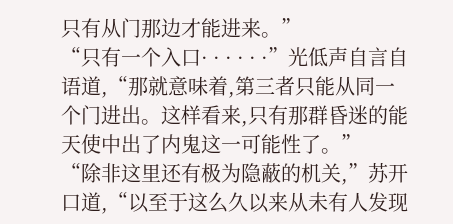只有从门那边才能进来。”
“只有一个入口· · · · · ·”光低声自言自语道,“那就意味着,第三者只能从同一个门进出。这样看来,只有那群昏迷的能天使中出了内鬼这一可能性了。”
“除非这里还有极为隐蔽的机关,”苏开口道,“以至于这么久以来从未有人发现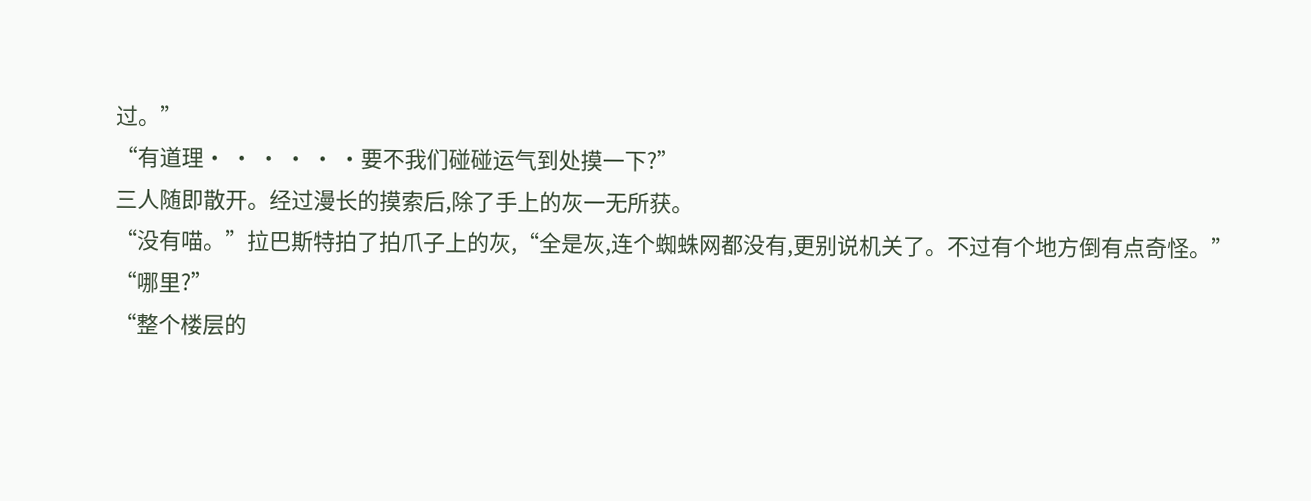过。”
“有道理· · · · · ·要不我们碰碰运气到处摸一下?”
三人随即散开。经过漫长的摸索后,除了手上的灰一无所获。
“没有喵。”拉巴斯特拍了拍爪子上的灰,“全是灰,连个蜘蛛网都没有,更别说机关了。不过有个地方倒有点奇怪。”
“哪里?”
“整个楼层的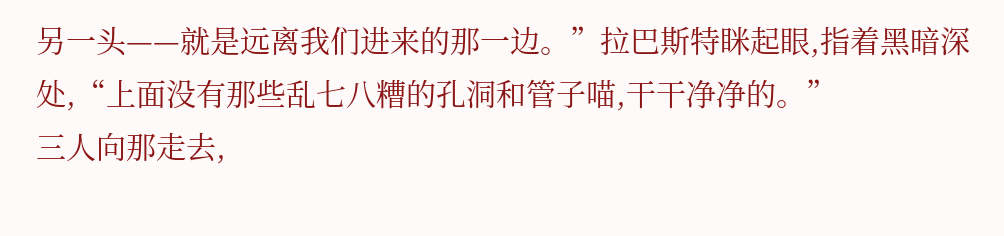另一头——就是远离我们进来的那一边。”拉巴斯特眯起眼,指着黑暗深处,“上面没有那些乱七八糟的孔洞和管子喵,干干净净的。”
三人向那走去,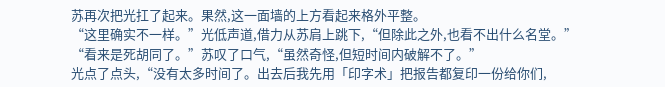苏再次把光扛了起来。果然,这一面墙的上方看起来格外平整。
“这里确实不一样。”光低声道,借力从苏肩上跳下,“但除此之外,也看不出什么名堂。”
“看来是死胡同了。”苏叹了口气,“虽然奇怪,但短时间内破解不了。”
光点了点头,“没有太多时间了。出去后我先用「印字术」把报告都复印一份给你们,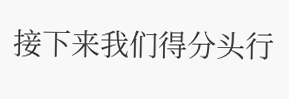接下来我们得分头行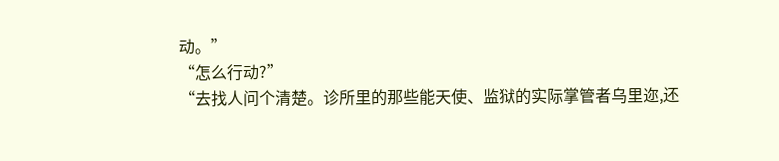动。”
“怎么行动?”
“去找人问个清楚。诊所里的那些能天使、监狱的实际掌管者乌里迩,还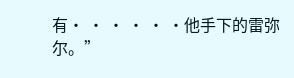有· · · · · ·他手下的雷弥尔。”